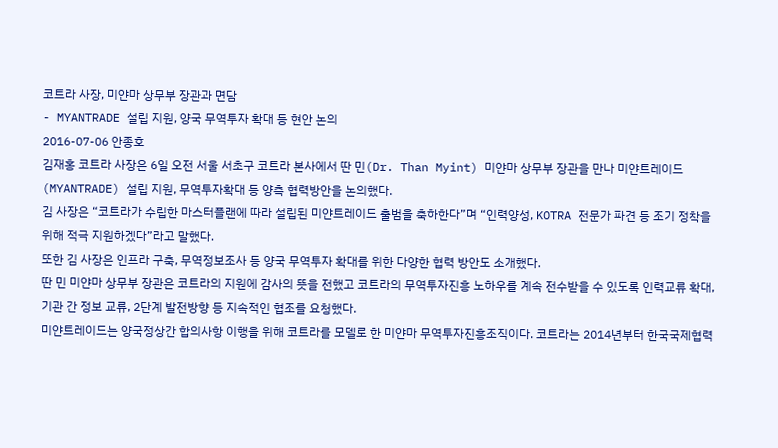코트라 사장, 미얀마 상무부 장관과 면담
- MYANTRADE 설립 지원, 양국 무역투자 확대 등 현안 논의
2016-07-06 안종호
김재홍 코트라 사장은 6일 오전 서울 서초구 코트라 본사에서 딴 민(Dr. Than Myint) 미얀마 상무부 장관을 만나 미얀트레이드(MYANTRADE) 설립 지원, 무역투자확대 등 양측 협력방안을 논의했다.
김 사장은 “코트라가 수립한 마스터플랜에 따라 설립된 미얀트레이드 출범을 축하한다”며 “인력양성, KOTRA 전문가 파견 등 조기 정착을 위해 적극 지원하겠다”라고 말했다.
또한 김 사장은 인프라 구축, 무역정보조사 등 양국 무역투자 확대를 위한 다양한 협력 방안도 소개했다.
딴 민 미얀마 상무부 장관은 코트라의 지원에 감사의 뜻을 전했고 코트라의 무역투자진흥 노하우를 계속 전수받을 수 있도록 인력교류 확대, 기관 간 정보 교류, 2단계 발전방향 등 지속적인 협조를 요청했다.
미얀트레이드는 양국정상간 합의사항 이행을 위해 코트라를 모델로 한 미얀마 무역투자진흥조직이다. 코트라는 2014년부터 한국국제협력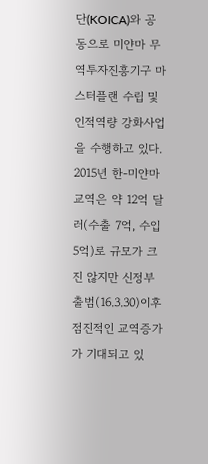단(KOICA)와 공동으로 미얀마 무역투자진흥기구 마스터플랜 수립 및 인적역량 강화사업을 수행하고 있다.
2015년 한-미얀마 교역은 약 12억 달러(수출 7억, 수입 5억)로 규모가 크진 않지만 신정부 출범(16.3.30)이후 점진적인 교역증가가 기대되고 있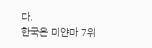다.
한국은 미얀마 7위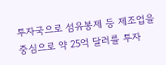투자국으로 섬유봉제 등 제조업을 중심으로 약 25억 달러를 투자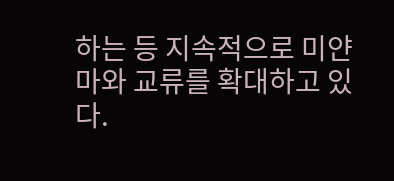하는 등 지속적으로 미얀마와 교류를 확대하고 있다.